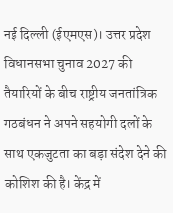नई दिल्ली (ईएमएस)। उत्तर प्रदेश विधानसभा चुनाव 2027 की तैयारियों के बीच राष्ट्रीय जनतांत्रिक गठबंधन ने अपने सहयोगी दलों के साथ एकजुटता का बड़ा संदेश देने की कोशिश की है। केंद्र में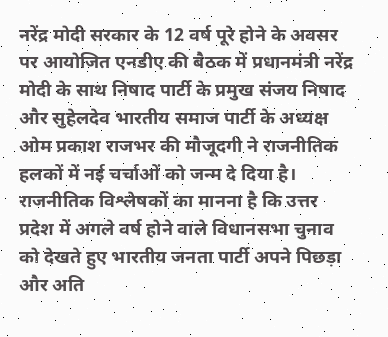नरेंद्र मोदी सरकार के 12 वर्ष पूरे होने के अवसर पर आयोजित एनडीए की बैठक में प्रधानमंत्री नरेंद्र मोदी के साथ निषाद पार्टी के प्रमुख संजय निषाद और सुहेलदेव भारतीय समाज पार्टी के अध्यक्ष ओम प्रकाश राजभर की मौजूदगी ने राजनीतिक हलकों में नई चर्चाओं को जन्म दे दिया है। राजनीतिक विश्लेषकों का मानना है कि उत्तर प्रदेश में अगले वर्ष होने वाले विधानसभा चुनाव को देखते हुए भारतीय जनता पार्टी अपने पिछड़ा और अति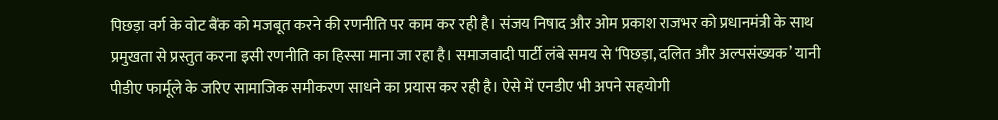पिछड़ा वर्ग के वोट बैंक को मजबूत करने की रणनीति पर काम कर रही है। संजय निषाद और ओम प्रकाश राजभर को प्रधानमंत्री के साथ प्रमुखता से प्रस्तुत करना इसी रणनीति का हिस्सा माना जा रहा है। समाजवादी पार्टी लंबे समय से ‘पिछड़ा, दलित और अल्पसंख्यक’ यानी पीडीए फार्मूले के जरिए सामाजिक समीकरण साधने का प्रयास कर रही है। ऐसे में एनडीए भी अपने सहयोगी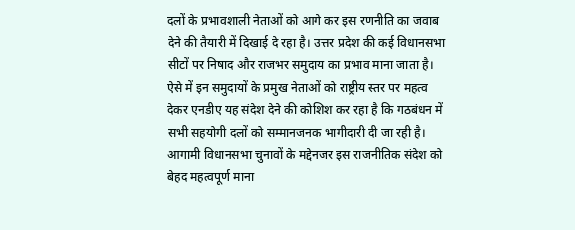दलों के प्रभावशाली नेताओं को आगे कर इस रणनीति का जवाब देने की तैयारी में दिखाई दे रहा है। उत्तर प्रदेश की कई विधानसभा सीटों पर निषाद और राजभर समुदाय का प्रभाव माना जाता है। ऐसे में इन समुदायों के प्रमुख नेताओं को राष्ट्रीय स्तर पर महत्व देकर एनडीए यह संदेश देने की कोशिश कर रहा है कि गठबंधन में सभी सहयोगी दलों को सम्मानजनक भागीदारी दी जा रही है। आगामी विधानसभा चुनावों के मद्देनजर इस राजनीतिक संदेश को बेहद महत्वपूर्ण माना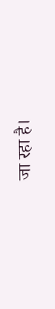जा रहा है।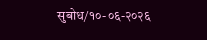सुबोध/१०-०६-२०२६